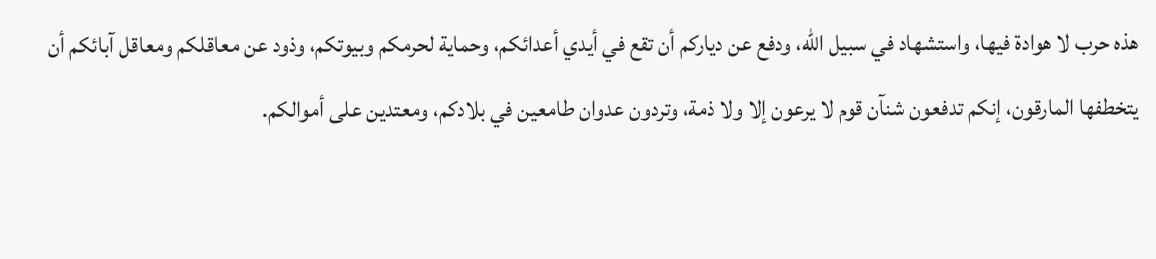هذه حرب لا هوادة فيها، واستشهاد في سبيل الله، ودفع عن دياركم أن تقع في أيدي أعدائكم، وحماية لحرمكم وبيوتكم، وذود عن معاقلكم ومعاقل آبائكم أن يتخطفها المارقون، إنكم تدفعون شنآن قوم لا يرعون إلا ولا ذمة، وتردون عدوان طامعين في بلادكم، ومعتدين على أموالكم.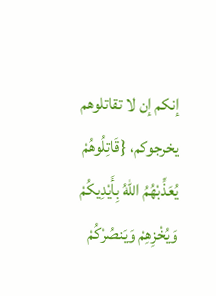إنكم إن لا تقاتلوهم يخرجوكم، {قَاتِلُوهُمْ يُعَذِّبْهُمُ اللّهُ بِأَيْدِيكُمْ وَيُخْزِهِمْ وَيَنصُرْكُمْ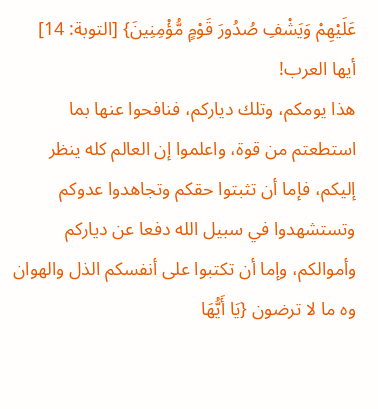عَلَيْهِمْ وَيَشْفِ صُدُورَ قَوْمٍ مُّؤْمِنِينَ} [التوبة: 14]
أيها العرب!
هذا يومكم، وتلك دياركم، فنافحوا عنها بما استطعتم من قوة، واعلموا إن العالم كله ينظر إليكم، فإما أن تثبتوا حقكم وتجاهدوا عدوكم وتستشهدوا في سبيل الله دفعا عن دياركم وأموالكم، وإما أن تكتبوا على أنفسكم الذل والهوان وه ما لا ترضون {يَا أَيُّهَا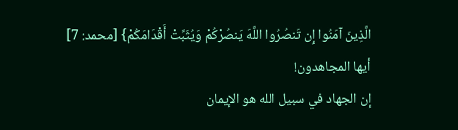الَّذِينَ آمَنُوا إِن تَنصُرُوا اللَّهَ يَنصُرْكُمْ وَيُثَبِّتْ أَقْدَامَكُمْ} [محمد: 7]
أيها المجاهدون!
إن الجهاد في سبيل الله هو الإيمان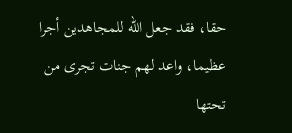حقا، فقد جعل الله للمجاهدين أجرا عظيما، واعد لهم جنات تجرى من تحتها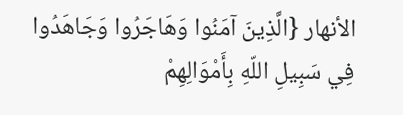الأنهار {الَّذِينَ آمَنُوا وَهَاجَرُوا وَجَاهَدُوا فِي سَبِيلِ اللّهِ بِأَمْوَالِهِمْ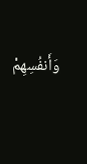وَأَنفُسِهِمْ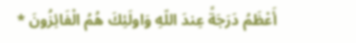أَعْظَمُ دَرَجَةً عِندَ اللّهِ وَاولَئِكَ هُمُ الْفَائِزُونَ *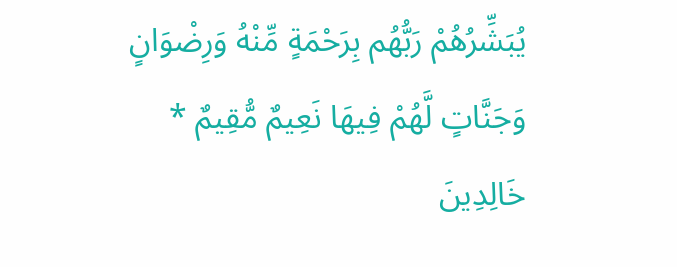يُبَشِّرُهُمْ رَبُّهُم بِرَحْمَةٍ مِّنْهُ وَرِضْوَانٍ وَجَنَّاتٍ لَّهُمْ فِيهَا نَعِيمٌ مُّقِيمٌ * خَالِدِينَ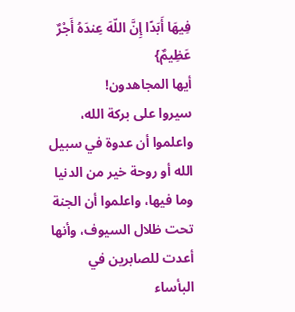فِيهَا أَبَدًا إِنَّ اللّهَ عِندَهُ أَجْرٌ عَظِيمٌ}
أيها المجاهدون!
سيروا على بركة الله، واعلموا أن عدوة في سبيل الله أو روحة خير من الدنيا وما فيها، واعلموا أن الجنة تحت ظلال السيوف، وأنها أعدت للصابرين في البأساء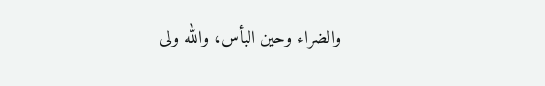والضراء وحين البأس، والله ولى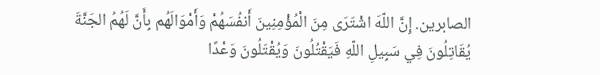الصابرين. إِنَّ اللّهَ اشْتَرَى مِنَ الْمُؤْمِنِينَ أَنفُسَهُمْ وَأَمْوَالَهُم بِأَنَّ لَهُمُ الجَنَّةَ يُقَاتِلُونَ فِي سَبِيلِ اللّهِ فَيَقْتُلُونَ وَيُقْتَلُونَ وَعْدًا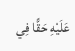عَلَيْهِ حَقًّا فِي